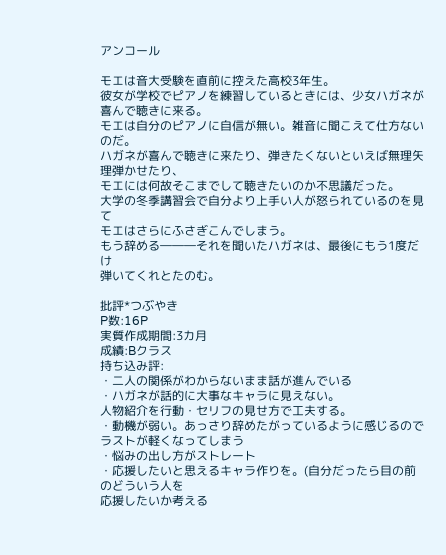アンコール

モエは音大受験を直前に控えた高校3年生。
彼女が学校でピアノを練習しているときには、少女ハガネが喜んで聴きに来る。
モエは自分のピアノに自信が無い。雑音に聞こえて仕方ないのだ。
ハガネが喜んで聴きに来たり、弾きたくないといえば無理矢理弾かせたり、
モエには何故そこまでして聴きたいのか不思議だった。
大学の冬季講習会で自分より上手い人が怒られているのを見て
モエはさらにふさぎこんでしまう。
もう辞める―――それを聞いたハガネは、最後にもう1度だけ
弾いてくれとたのむ。

批評*つぶやき
P数:16P
実質作成期間:3カ月
成績:Bクラス
持ち込み評:
・二人の関係がわからないまま話が進んでいる
・ハガネが話的に大事なキャラに見えない。
人物紹介を行動・セリフの見せ方で工夫する。
・動機が弱い。あっさり辞めたがっているように感じるので
ラストが軽くなってしまう
・悩みの出し方がストレート
・応援したいと思えるキャラ作りを。(自分だったら目の前のどういう人を
応援したいか考える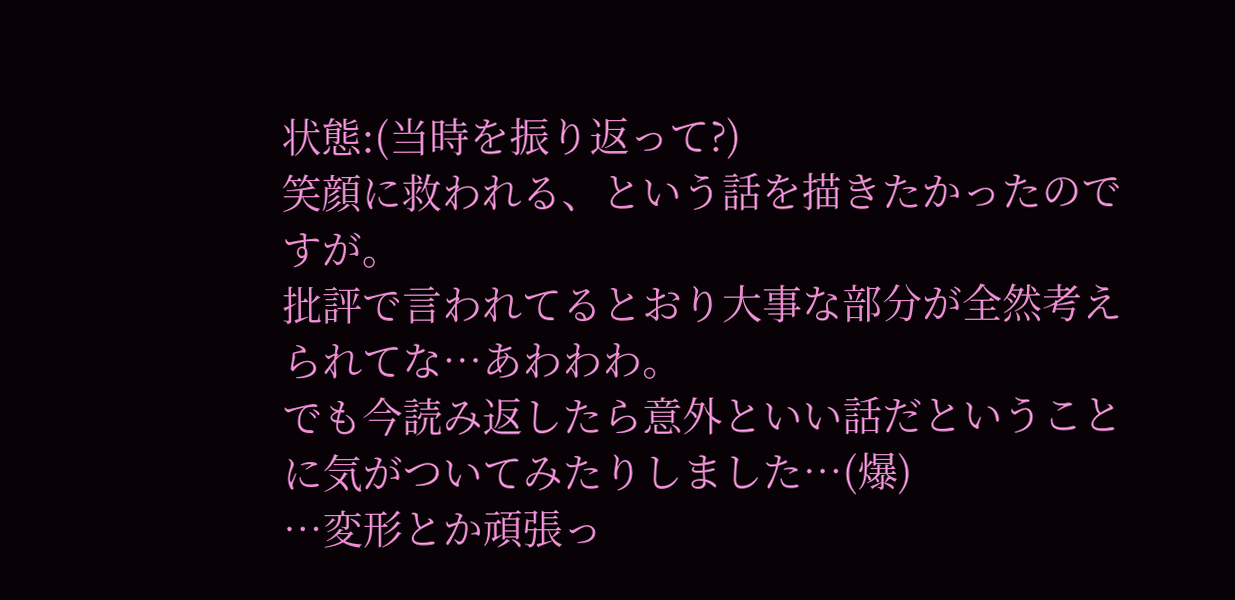状態:(当時を振り返って?)
笑顔に救われる、という話を描きたかったのですが。
批評で言われてるとおり大事な部分が全然考えられてな…あわわわ。
でも今読み返したら意外といい話だということに気がついてみたりしました…(爆)
…変形とか頑張っ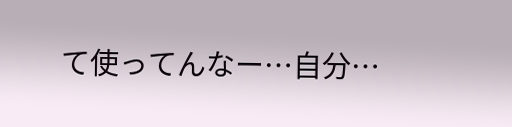て使ってんなー…自分…